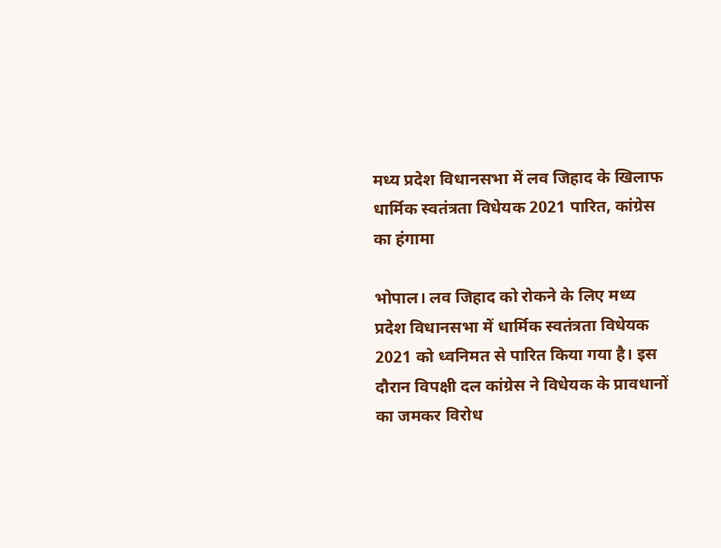मध्य प्रदेश विधानसभा में लव जिहाद के खिलाफ धार्मिक स्वतंत्रता विधेयक 2021 पारित, कांग्रेस का हंगामा

भोपाल। लव जिहाद को रोकने के लिए मध्‍य प्रदेश विधानसभा में धार्मिक स्‍वतंत्रता विधेयक 2021 को ध्‍वनिमत से पारित किया गया है। इस दौरान विपक्षी दल कांग्रेस ने विधेयक के प्रावधानों का जमकर विरोध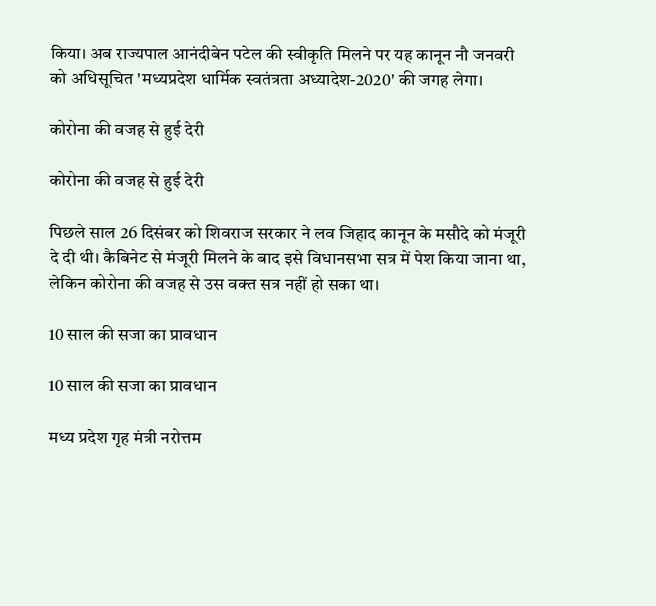किया। अब राज्यपाल आनंदीबेन पटेल की स्वीकृति मिलने पर यह कानून नौ जनवरी को अधिसूचित 'मध्यप्रदेश धार्मिक स्वतंत्रता अध्यादेश-2020' की जगह लेगा।

कोरोना की वजह से हुई देरी

कोरोना की वजह से हुई देरी

पिछले साल 26 दिसंबर को शिवराज सरकार ने लव जिहाद कानून के मसौदे को मंजूरी दे दी थी। कैबिनेट से मंजूरी मिलने के बाद इसे विधानसभा सत्र में पेश किया जाना था, लेकिन कोरोना की वजह से उस वक्त सत्र नहीं हो सका था।

10 साल की सजा का प्रावधान

10 साल की सजा का प्रावधान

मध्य प्रदेश गृह मंत्री नरोत्तम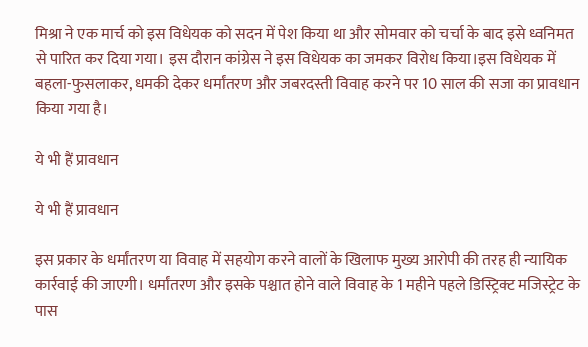मिश्रा ने एक मार्च को इस विधेयक को सदन में पेश किया था और सोमवार को चर्चा के बाद इसे ध्वनिमत से पारित कर दिया गया। इस दौरान कांग्रेस ने इस विधेयक का जमकर विरोध किया।इस विधेयक में बहला-फुसलाकर, धमकी देकर धर्मांतरण और जबरदस्ती विवाह करने पर 10 साल की सजा का प्रावधान किया गया है।

ये भी हैं प्रावधान

ये भी हैं प्रावधान

इस प्रकार के धर्मांतरण या विवाह में सहयोग करने वालों के खिलाफ मुख्य आरोपी की तरह ही न्यायिक कार्रवाई की जाएगी। धर्मांतरण और इसके पश्चात होने वाले विवाह के 1 महीने पहले डिस्ट्रिक्ट मजिस्ट्रेट के पास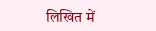लिखित में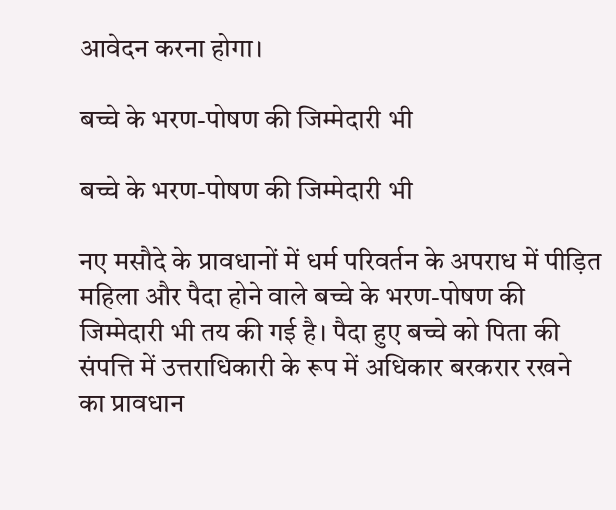आवेदन करना होगा।

बच्चे के भरण-पोषण की जिम्मेदारी भी

बच्चे के भरण-पोषण की जिम्मेदारी भी

नए मसौदे के प्रावधानों में धर्म परिवर्तन के अपराध में पीड़ित महिला और पैदा होने वाले बच्चे के भरण-पोषण की जिम्मेदारी भी तय की गई है। पैदा हुए बच्चे को पिता की संपत्ति में उत्तराधिकारी के रूप में अधिकार बरकरार रखने का प्रावधान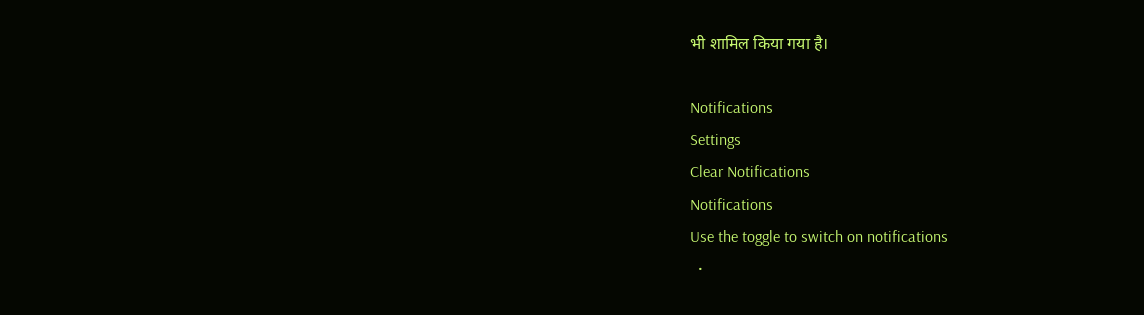भी शामिल किया गया है।

Notifications
Settings
Clear Notifications
Notifications
Use the toggle to switch on notifications
  •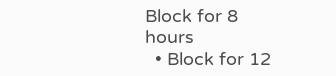Block for 8 hours
  • Block for 12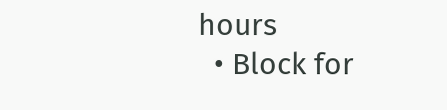hours
  • Block for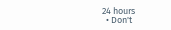24 hours
  • Don't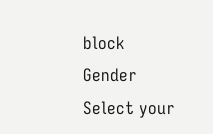block
Gender
Select your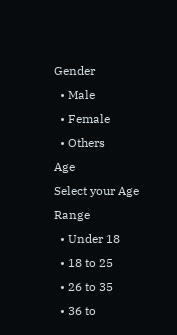Gender
  • Male
  • Female
  • Others
Age
Select your Age Range
  • Under 18
  • 18 to 25
  • 26 to 35
  • 36 to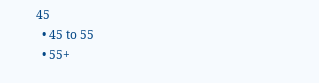45
  • 45 to 55
  • 55+